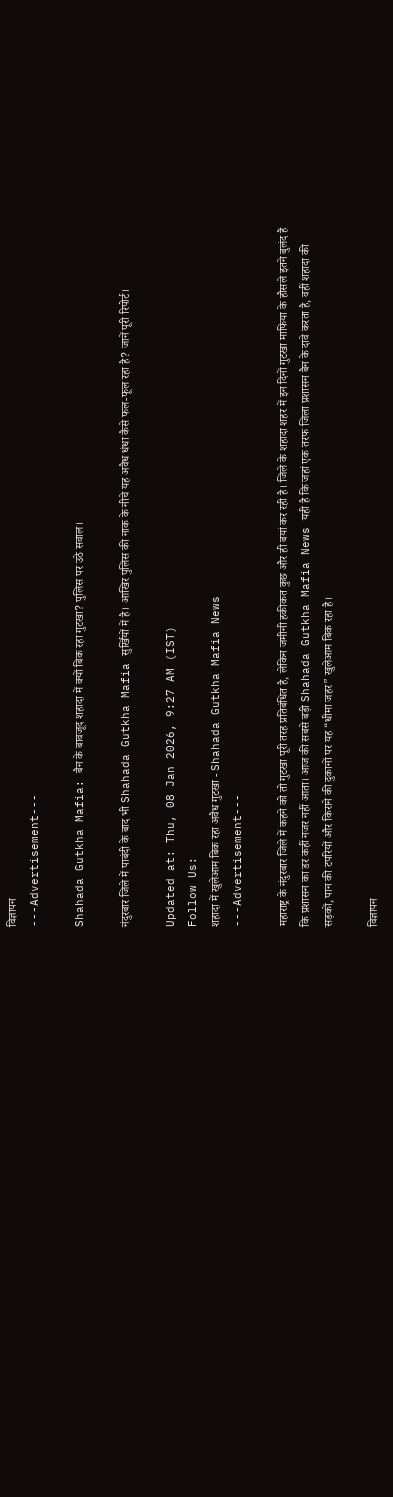विज्ञापन
---Advertisement---

Shahada Gutkha Mafia: बैन के बावजूद शहादा में क्यों बिक रहा गुटखा? पुलिस पर उठे सवाल।

नंदुरबार जिले में पाबंदी के बाद भी Shahada Gutkha Mafia सुर्खियों में है। आखिर पुलिस की नाक के नीचे यह अवैध धंधा कैसे फल-फूल रहा है? जानें पूरी रिपोर्ट।

Updated at: Thu, 08 Jan 2026, 9:27 AM (IST)
Follow Us:
शहादा में खुलेआम बिक रहा अवैध गुटखा - Shahada Gutkha Mafia News
---Advertisement---

महाराष्ट्र के नंदुरबार जिले में कहने को तो गुटखा पूरी तरह प्रतिबंधित है, लेकिन जमीनी हकीकत कुछ और ही बयां कर रही है। जिले के शहादा शहर में इन दिनों गुटखा माफिया के हौसले इतने बुलंद हैं कि प्रशासन का डर कहीं नजर नहीं आता। आज की सबसे बड़ी Shahada Gutkha Mafia News यही है कि जहां एक तरफ जिला प्रशासन बैन के दावे करता है, वहीं शहादा की सड़कों, पान की टपरियों और किराने की दुकानों पर यह “धीमा जहर” खुलेआम बिक रहा है।

विज्ञापन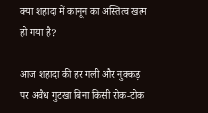क्या शहादा में कानून का अस्तित्व खत्म हो गया है?

आज शहादा की हर गली और नुक्कड़ पर अवैध गुटखा बिना किसी रोक-टोक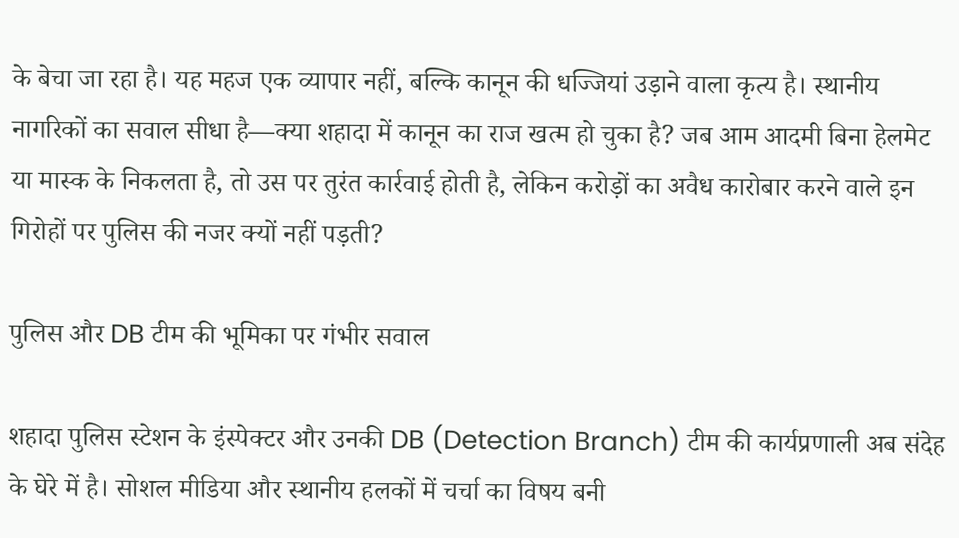के बेचा जा रहा है। यह महज एक व्यापार नहीं, बल्कि कानून की धज्जियां उड़ाने वाला कृत्य है। स्थानीय नागरिकों का सवाल सीधा है—क्या शहादा में कानून का राज खत्म हो चुका है? जब आम आदमी बिना हेलमेट या मास्क के निकलता है, तो उस पर तुरंत कार्रवाई होती है, लेकिन करोड़ों का अवैध कारोबार करने वाले इन गिरोहों पर पुलिस की नजर क्यों नहीं पड़ती?

पुलिस और DB टीम की भूमिका पर गंभीर सवाल

शहादा पुलिस स्टेशन के इंस्पेक्टर और उनकी DB (Detection Branch) टीम की कार्यप्रणाली अब संदेह के घेरे में है। सोशल मीडिया और स्थानीय हलकों में चर्चा का विषय बनी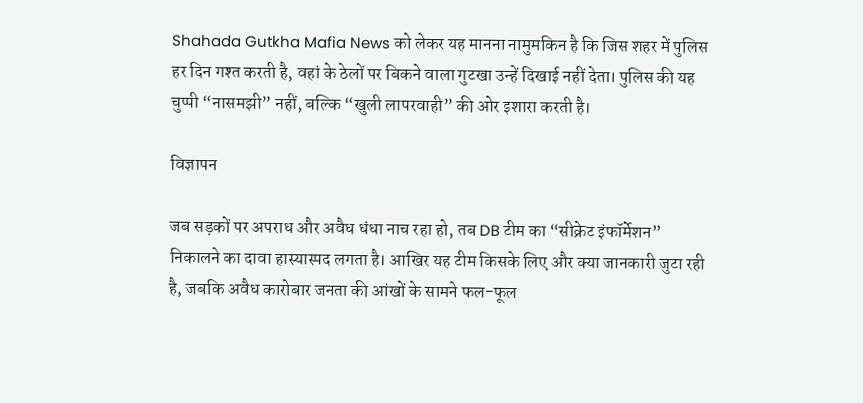Shahada Gutkha Mafia News को लेकर यह मानना नामुमकिन है कि जिस शहर में पुलिस हर दिन गश्त करती है, वहां के ठेलों पर बिकने वाला गुटखा उन्हें दिखाई नहीं देता। पुलिस की यह चुप्पी “नासमझी” नहीं, बल्कि “खुली लापरवाही” की ओर इशारा करती है।

विज्ञापन

जब सड़कों पर अपराध और अवैध धंधा नाच रहा हो, तब DB टीम का “सीक्रेट इंफॉर्मेशन” निकालने का दावा हास्यास्पद लगता है। आखिर यह टीम किसके लिए और क्या जानकारी जुटा रही है, जबकि अवैध कारोबार जनता की आंखों के सामने फल-फूल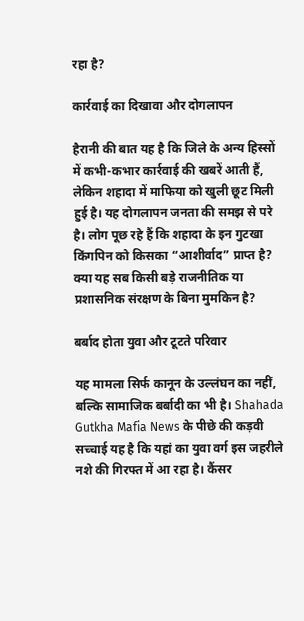रहा है?

कार्रवाई का दिखावा और दोगलापन

हैरानी की बात यह है कि जिले के अन्य हिस्सों में कभी-कभार कार्रवाई की खबरें आती हैं, लेकिन शहादा में माफिया को खुली छूट मिली हुई है। यह दोगलापन जनता की समझ से परे है। लोग पूछ रहे हैं कि शहादा के इन गुटखा किंगपिन को किसका “आशीर्वाद” प्राप्त है? क्या यह सब किसी बड़े राजनीतिक या प्रशासनिक संरक्षण के बिना मुमकिन है?

बर्बाद होता युवा और टूटते परिवार

यह मामला सिर्फ कानून के उल्लंघन का नहीं, बल्कि सामाजिक बर्बादी का भी है। Shahada Gutkha Mafia News के पीछे की कड़वी सच्चाई यह है कि यहां का युवा वर्ग इस जहरीले नशे की गिरफ्त में आ रहा है। कैंसर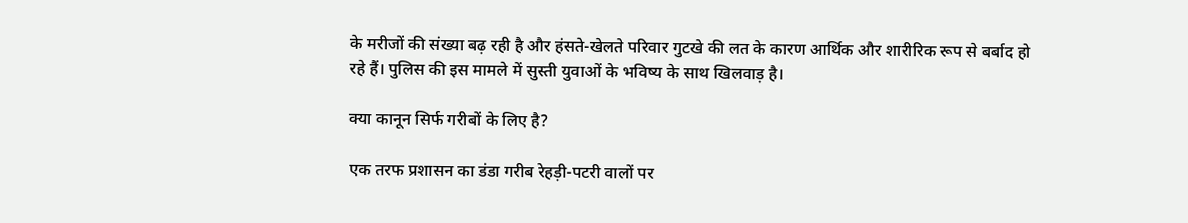के मरीजों की संख्या बढ़ रही है और हंसते-खेलते परिवार गुटखे की लत के कारण आर्थिक और शारीरिक रूप से बर्बाद हो रहे हैं। पुलिस की इस मामले में सुस्ती युवाओं के भविष्य के साथ खिलवाड़ है।

क्या कानून सिर्फ गरीबों के लिए है?

एक तरफ प्रशासन का डंडा गरीब रेहड़ी-पटरी वालों पर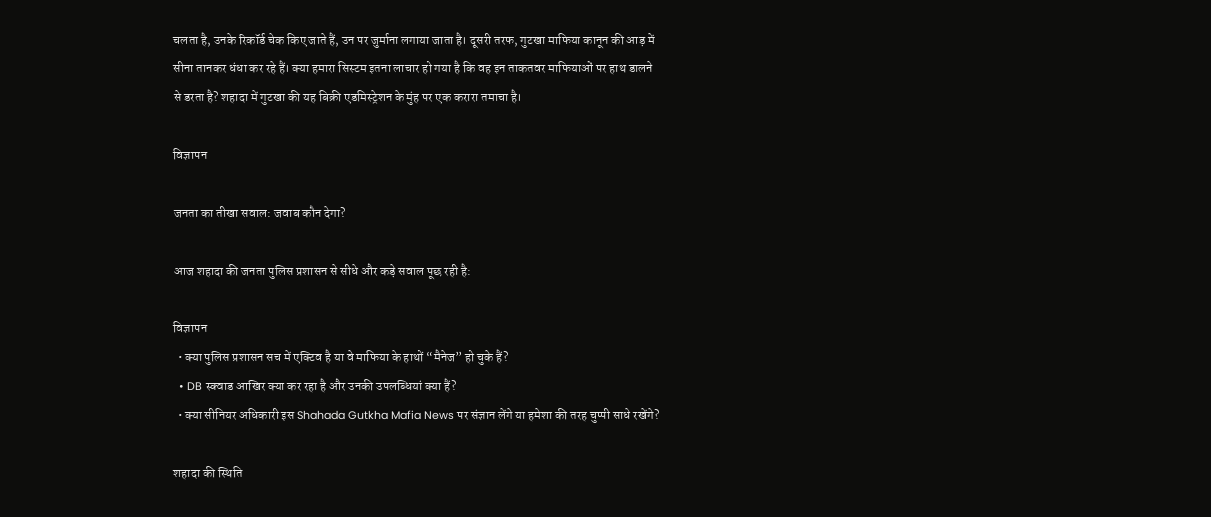चलता है, उनके रिकॉर्ड चेक किए जाते हैं, उन पर जुर्माना लगाया जाता है। दूसरी तरफ, गुटखा माफिया कानून की आड़ में सीना तानकर धंधा कर रहे हैं। क्या हमारा सिस्टम इतना लाचार हो गया है कि वह इन ताकतवर माफियाओं पर हाथ डालने से डरता है? शहादा में गुटखा की यह बिक्री एडमिस्ट्रेशन के मुंह पर एक करारा तमाचा है।

विज्ञापन

जनता का तीखा सवाल: जवाब कौन देगा?

आज शहादा की जनता पुलिस प्रशासन से सीधे और कड़े सवाल पूछ रही है:

विज्ञापन
  • क्या पुलिस प्रशासन सच में एक्टिव है या वे माफिया के हाथों “मैनेज” हो चुके हैं?
  • DB स्क्वाड आखिर क्या कर रहा है और उनकी उपलब्धियां क्या हैं?
  • क्या सीनियर अधिकारी इस Shahada Gutkha Mafia News पर संज्ञान लेंगे या हमेशा की तरह चुप्पी साधे रखेंगे?

शहादा की स्थिति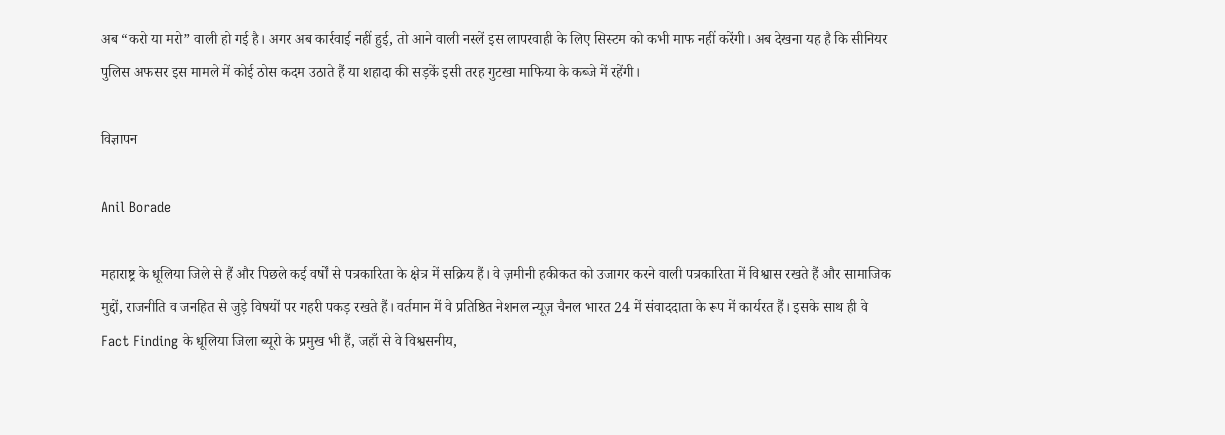अब “करो या मरो” वाली हो गई है। अगर अब कार्रवाई नहीं हुई, तो आने वाली नस्लें इस लापरवाही के लिए सिस्टम को कभी माफ नहीं करेंगी। अब देखना यह है कि सीनियर पुलिस अफसर इस मामले में कोई ठोस कदम उठाते हैं या शहादा की सड़कें इसी तरह गुटखा माफिया के कब्जे में रहेंगी।

विज्ञापन

Anil Borade

महाराष्ट्र के धूलिया जिले से हैं और पिछले कई वर्षों से पत्रकारिता के क्षेत्र में सक्रिय हैं। वे ज़मीनी हकीकत को उजागर करने वाली पत्रकारिता में विश्वास रखते हैं और सामाजिक मुद्दों, राजनीति व जनहित से जुड़े विषयों पर गहरी पकड़ रखते हैं। वर्तमान में वे प्रतिष्ठित नेशनल न्यूज़ चैनल भारत 24 में संवाददाता के रूप में कार्यरत हैं। इसके साथ ही वे Fact Finding के धूलिया जिला ब्यूरो के प्रमुख भी हैं, जहाँ से वे विश्वसनीय,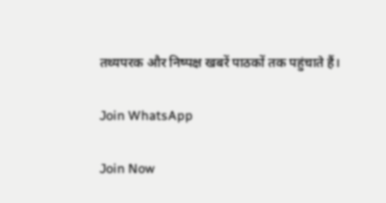तथ्यपरक और निष्पक्ष खबरें पाठकों तक पहुंचाते हैं।

Join WhatsApp

Join Now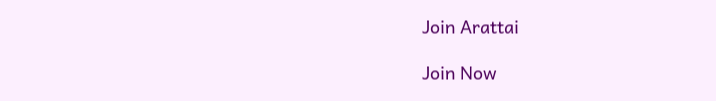Join Arattai

Join Now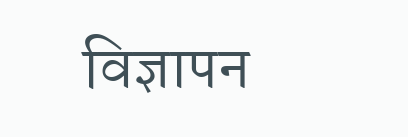विज्ञापन